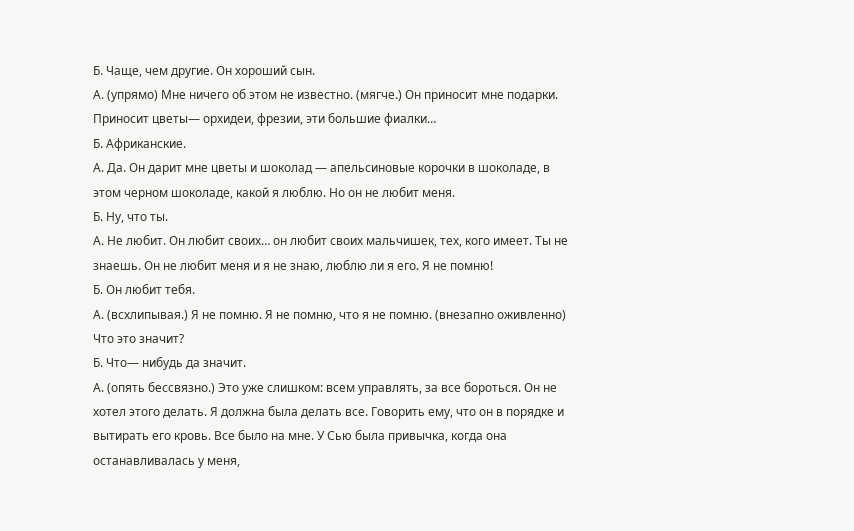Б. Чаще, чем другие. Он хороший сын.
А. (упрямо) Мне ничего об этом не известно. (мягче.) Он приносит мне подарки. Приносит цветы— орхидеи, фрезии, эти большие фиалки…
Б. Африканские.
А. Да. Он дарит мне цветы и шоколад — апельсиновые корочки в шоколаде, в этом черном шоколаде, какой я люблю. Но он не любит меня.
Б. Ну, что ты.
А. Не любит. Он любит своих… он любит своих мальчишек, тех, кого имеет. Ты не знаешь. Он не любит меня и я не знаю, люблю ли я его. Я не помню!
Б. Он любит тебя.
А. (всхлипывая.) Я не помню. Я не помню, что я не помню. (внезапно оживленно) Что это значит?
Б. Что— нибудь да значит.
А. (опять бессвязно.) Это уже слишком: всем управлять, за все бороться. Он не хотел этого делать. Я должна была делать все. Говорить ему, что он в порядке и вытирать его кровь. Все было на мне. У Сью была привычка, когда она останавливалась у меня,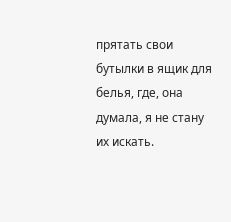прятать свои бутылки в ящик для белья, где, она думала, я не стану их искать.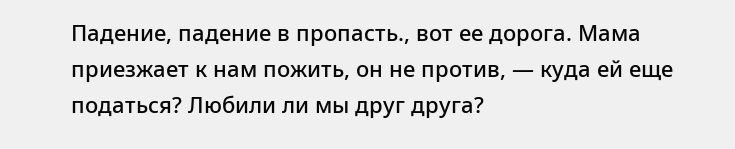Падение, падение в пропасть., вот ее дорога. Мама приезжает к нам пожить, он не против, — куда ей еще податься? Любили ли мы друг друга?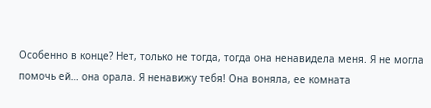Особенно в конце? Нет, только не тогда, тогда она ненавидела меня. Я не могла помочь ей… она орала. Я ненавижу тебя! Она воняла, ее комната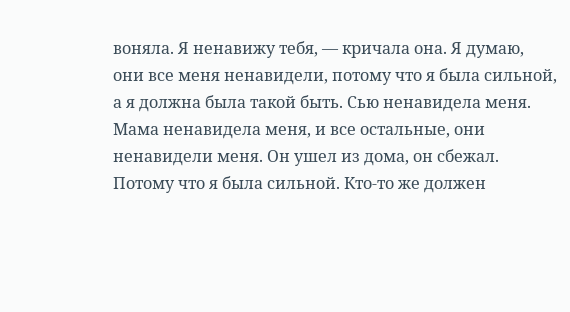воняла. Я ненавижу тебя, — кричала она. Я думаю, они все меня ненавидели, потому что я была сильной, а я должна была такой быть. Сью ненавидела меня. Мама ненавидела меня, и все остальные, они ненавидели меня. Он ушел из дома, он сбежал. Потому что я была сильной. Кто-то же должен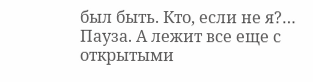был быть. Кто, если не я?…
Пауза. А лежит все еще с открытыми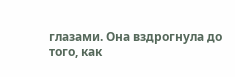глазами. Она вздрогнула до того, как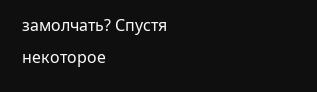замолчать? Спустя некоторое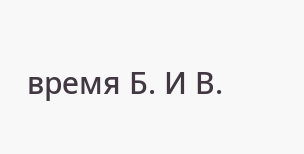время Б. И В.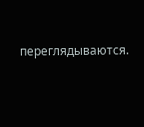переглядываются.